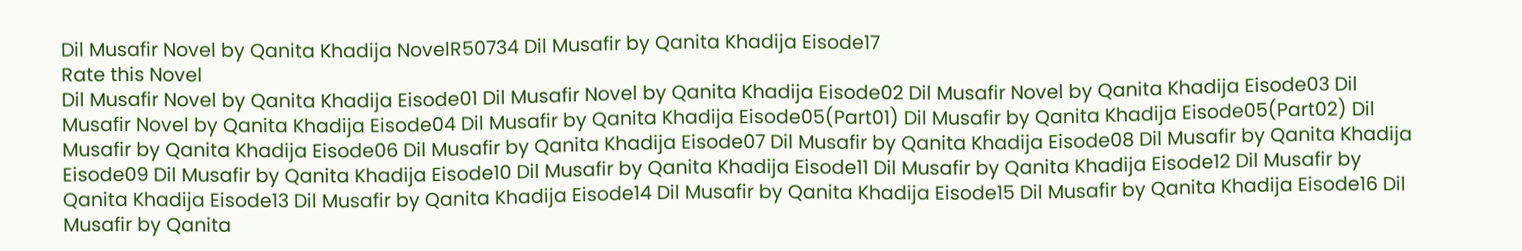Dil Musafir Novel by Qanita Khadija NovelR50734 Dil Musafir by Qanita Khadija Eisode17
Rate this Novel
Dil Musafir Novel by Qanita Khadija Eisode01 Dil Musafir Novel by Qanita Khadija Eisode02 Dil Musafir Novel by Qanita Khadija Eisode03 Dil Musafir Novel by Qanita Khadija Eisode04 Dil Musafir by Qanita Khadija Eisode05(Part01) Dil Musafir by Qanita Khadija Eisode05(Part02) Dil Musafir by Qanita Khadija Eisode06 Dil Musafir by Qanita Khadija Eisode07 Dil Musafir by Qanita Khadija Eisode08 Dil Musafir by Qanita Khadija Eisode09 Dil Musafir by Qanita Khadija Eisode10 Dil Musafir by Qanita Khadija Eisode11 Dil Musafir by Qanita Khadija Eisode12 Dil Musafir by Qanita Khadija Eisode13 Dil Musafir by Qanita Khadija Eisode14 Dil Musafir by Qanita Khadija Eisode15 Dil Musafir by Qanita Khadija Eisode16 Dil Musafir by Qanita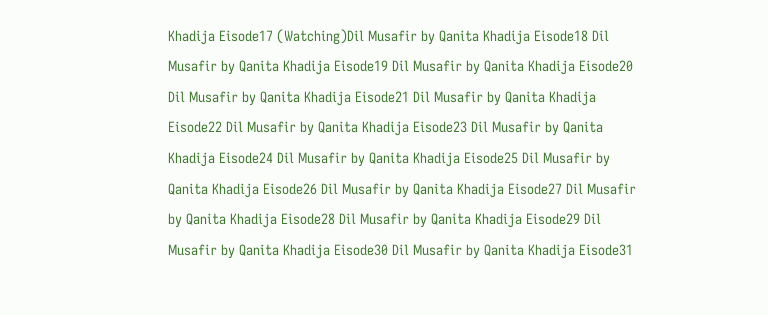Khadija Eisode17 (Watching)Dil Musafir by Qanita Khadija Eisode18 Dil Musafir by Qanita Khadija Eisode19 Dil Musafir by Qanita Khadija Eisode20 Dil Musafir by Qanita Khadija Eisode21 Dil Musafir by Qanita Khadija Eisode22 Dil Musafir by Qanita Khadija Eisode23 Dil Musafir by Qanita Khadija Eisode24 Dil Musafir by Qanita Khadija Eisode25 Dil Musafir by Qanita Khadija Eisode26 Dil Musafir by Qanita Khadija Eisode27 Dil Musafir by Qanita Khadija Eisode28 Dil Musafir by Qanita Khadija Eisode29 Dil Musafir by Qanita Khadija Eisode30 Dil Musafir by Qanita Khadija Eisode31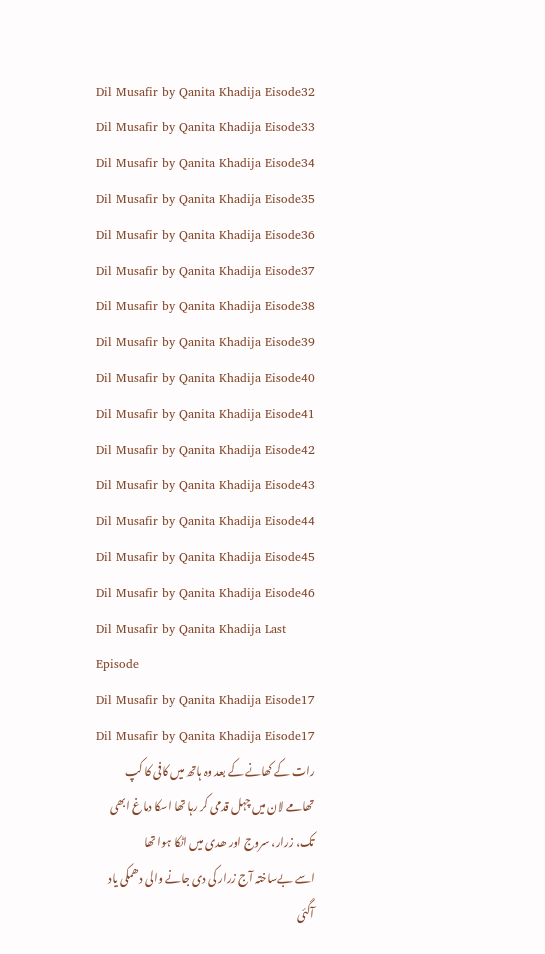Dil Musafir by Qanita Khadija Eisode32 Dil Musafir by Qanita Khadija Eisode33 Dil Musafir by Qanita Khadija Eisode34 Dil Musafir by Qanita Khadija Eisode35 Dil Musafir by Qanita Khadija Eisode36 Dil Musafir by Qanita Khadija Eisode37 Dil Musafir by Qanita Khadija Eisode38 Dil Musafir by Qanita Khadija Eisode39 Dil Musafir by Qanita Khadija Eisode40 Dil Musafir by Qanita Khadija Eisode41 Dil Musafir by Qanita Khadija Eisode42 Dil Musafir by Qanita Khadija Eisode43 Dil Musafir by Qanita Khadija Eisode44 Dil Musafir by Qanita Khadija Eisode45 Dil Musafir by Qanita Khadija Eisode46 Dil Musafir by Qanita Khadija Last Episode
Dil Musafir by Qanita Khadija Eisode17
Dil Musafir by Qanita Khadija Eisode17
رات کے کھانے کے بعد وہ ہاتھ میں کافی کا کپ تھامے لان میں چہل قدمی کر رہا تھا اسکا دماغ ابھی تک، زرار، سروج اور ھدی میں اٹکا ہوا تھا
اسے بےساختہ آج زرار کی دی جانے والی دھمکی یاد آگئی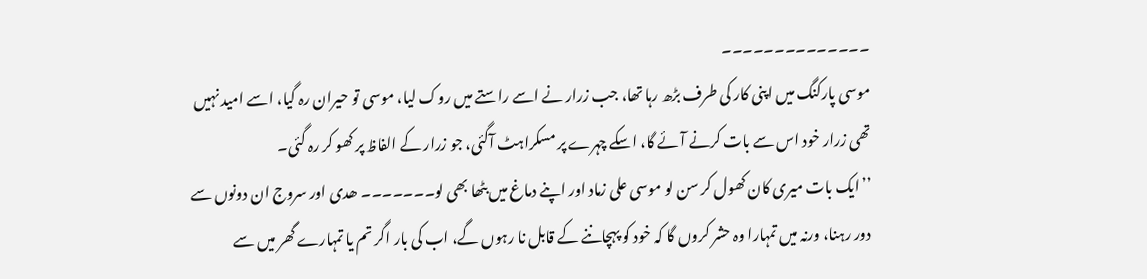۔۔۔۔۔۔۔۔۔۔۔۔۔۔
موسی پارکنگ میں اپنی کار کی طرف بڑھ رہا تھا، جب زرار نے اسے راستے میں روک لیا، موسی تو حیران رہ گیا، اسے امید نہیں تھی زرار خود اس سے بات کرنے آئے گا، اسکے چہرے پر مسکراہٹ آگئی، جو زرار کے الفاظ پر کھو کر رہ گئی۔
’’ایک بات میری کان کھول کر سن لو موسی علی زماد اور اپنے دماغ میں بٹھا بھی لو۔۔۔۔۔۔۔ ھدی اور سروج ان دونوں سے دور رہنا، ورنہ میں تمہارا وہ حشر کروں گا کہ خود کو پہچاننے کے قابل نا رہوں گے، اب کی بار اگر تم یا تمہارے گھر میں سے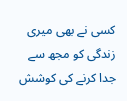کسی نے بھی میری زندگی کو مجھ سے جدا کرنے کی کوشش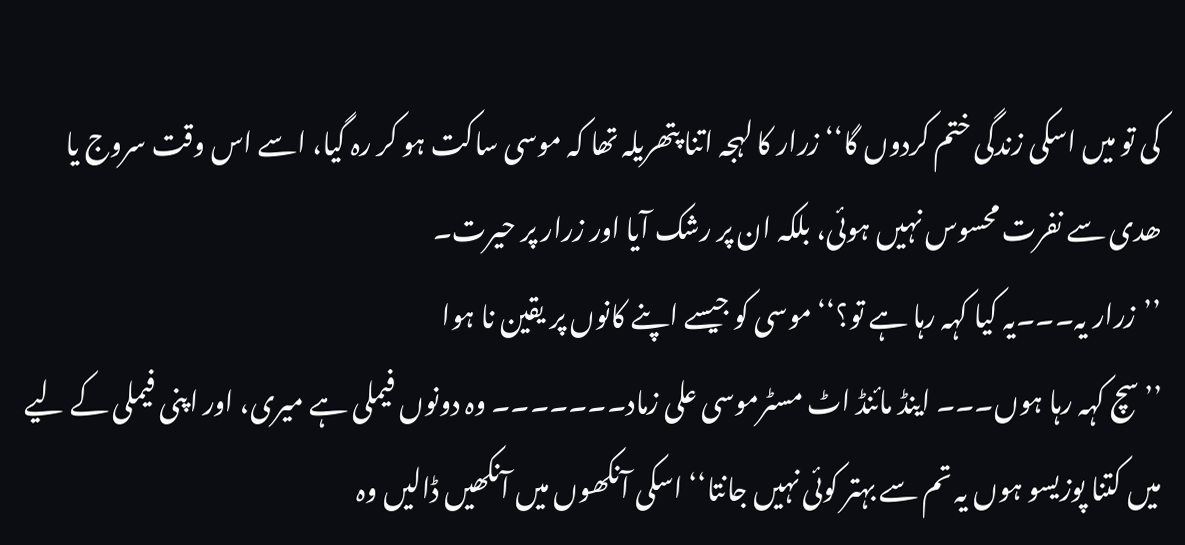کی تو میں اسکی زندگی ختم کردوں گا‘‘ زرار کا لہجہ اتنا پتھریلہ تھا کہ موسی ساکت ہو کر رہ گیا، اسے اس وقت سروج یا ھدی سے نفرت محسوس نہیں ہوئی، بلکہ ان پر رشک آیا اور زرار پر حیرت۔
’’زرار یہ۔۔۔یہ کیا کہہ رہا ہے تو؟‘‘ موسی کو جیسے اپنے کانوں پر یقین نا ہوا
’’سچ کہہ رہا ہوں۔۔۔ اینڈ مائنڈ اٹ مسٹرموسی علی زماد۔۔۔۔۔۔۔ وہ دونوں فیملی ہے میری، اور اپنی فیملی کے لیے میں کتنا پوزیسو ہوں یہ تم سے بہتر کوئی نہیں جانتا‘‘ اسکی آنکھوں میں آنکھیں ڈالیں وہ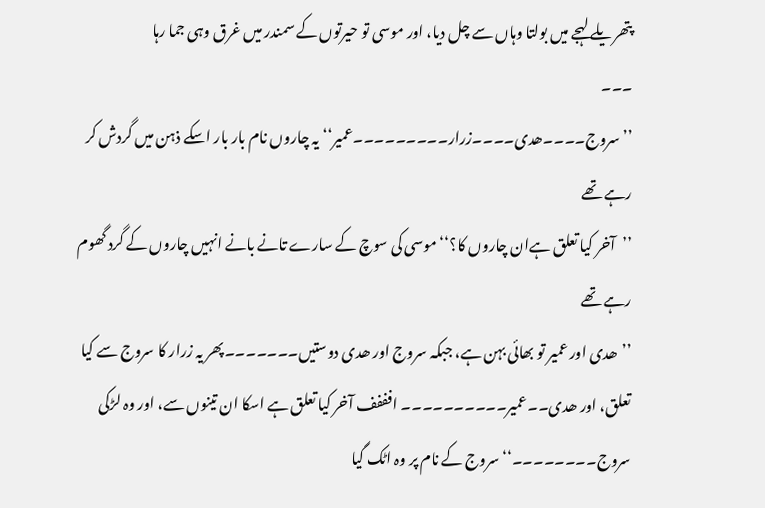پتھریلے لہجے میں بولتا وہاں سے چل دیا، اور موسی تو حیرتوں کے سمندر میں غرق وہی جما رہا
۔۔۔
’’سروج۔۔۔۔ھدی۔۔۔۔زرار۔۔۔۔۔۔۔۔۔عمیر‘‘ یہ چاروں نام بار بار اسکے ذہن میں گردش کر رہے تھے
’’آخر کیا تعلق ہےان چاروں کا؟‘‘ موسی کی سوچ کے سارے تانے بانے انہیں چاروں کے گرد گھوم رہے تھے
’’ھدی اور عمیر تو بھائی بہن ہے، جبکہ سروج اور ھدی دوستیں۔۔۔۔۔۔۔پھر یہ زرار کا سروج سے کیا تعلق، اور ھدی۔۔عمیر۔۔۔۔۔۔۔۔۔۔ افففف آخر کیا تعلق ہے اسکا ان تینوں سے، اور وہ لڑکی سروج۔۔۔۔۔۔۔۔‘‘ سروج کے نام پر وہ اٹک گیا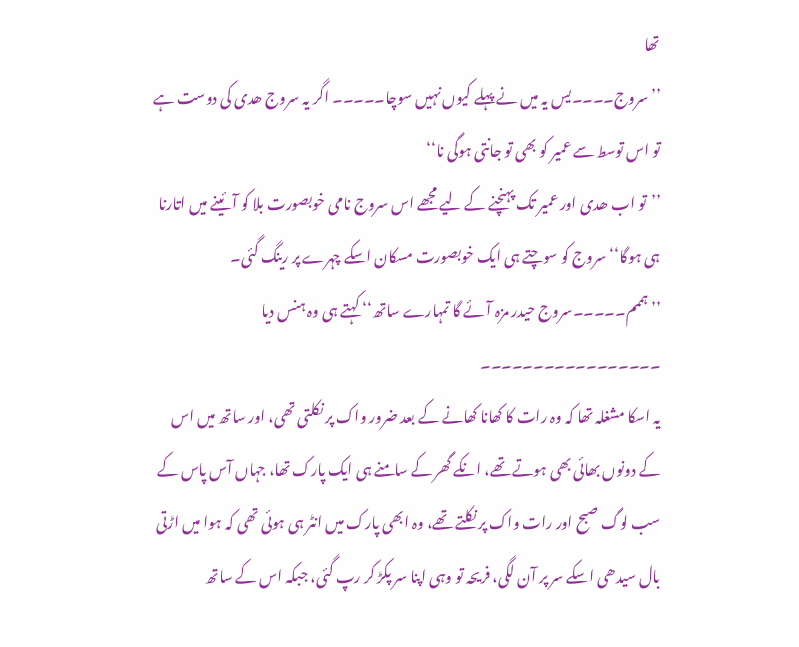تھا
’’سروج۔۔۔۔یس یہ میں نے پہلے کیوں نہیں سوچا۔۔۔۔۔ اگر یہ سروج ھدی کی دوست ہے تو اس توسط سے عمیر کو بھی تو جانتی ہوگی نا‘‘
’’تو اب ھدی اور عمیر تک پہنچنے کے لیے مجھے اس سروج نامی خوبصورت بلا کو آئینے میں اتارنا ہی ہوگا‘‘ سروج کو سوچتے ہی ایک خوبصورت مسکان اسکے چہرے پر رینگ گئی۔
’’ہممم۔۔۔۔۔سروج حیدر مزہ آئے گا تمہارے ساتھ‘‘ کہتے ہی وہ ہنس دیا
۔۔۔۔۔۔۔۔۔۔۔۔۔۔۔۔۔
یہ اسکا مشغلہ تھا کہ وہ رات کا کھانا کھانے کے بعد ضرور واک پر نکلتی تھی، اور ساتھ میں اس کے دونوں بھائی بھی ہوتے تھے، انکے گھر کے سامنے ہی ایک پارک تھا، جہاں آس پاس کے سب لوگ صبح اور رات واک پر نکلتے تھے، وہ ابھی پارک میں انٹر ہی ہوئی تھی کہ ہوا میں اڑتی بال سیدھی اسکے سر پر آن لگی، فریحہ تو وہی اپنا سر پکڑ کر رپ گئی، جبکہ اس کے ساتھ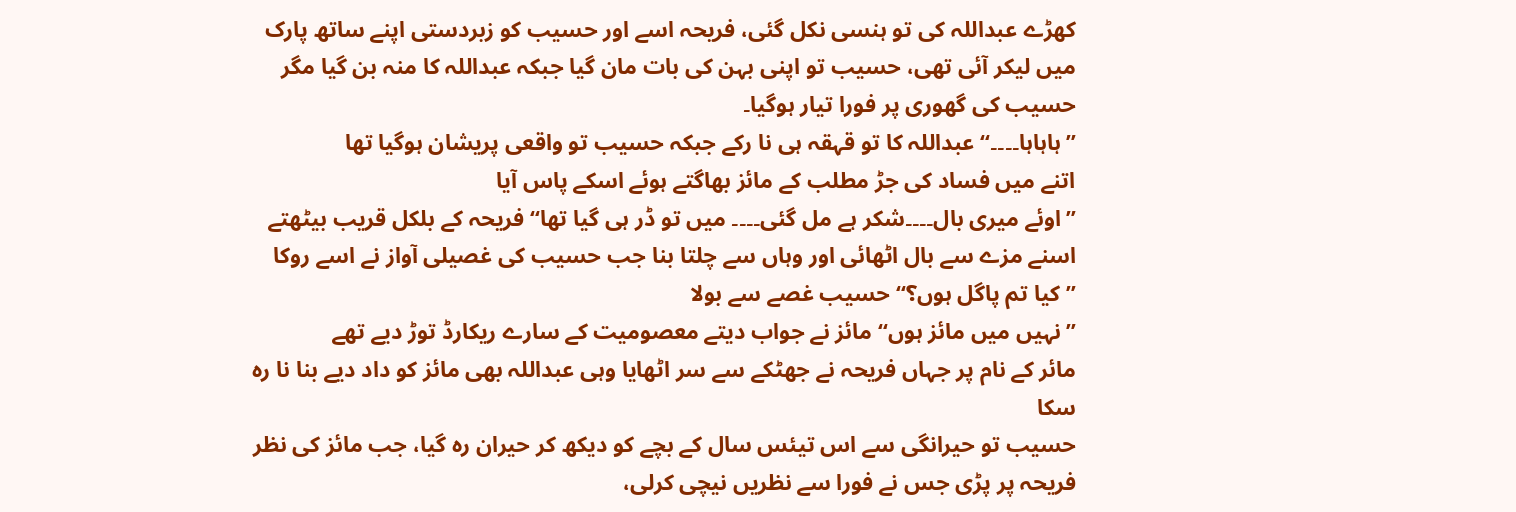کھڑے عبداللہ کی تو ہنسی نکل گئی، فریحہ اسے اور حسیب کو زبردستی اپنے ساتھ پارک میں لیکر آئی تھی، حسیب تو اپنی بہن کی بات مان گیا جبکہ عبداللہ کا منہ بن گیا مگر حسیب کی گھوری پر فورا تیار ہوگیا۔
’’ہاہاہا۔۔۔۔‘‘ عبداللہ کا تو قہقہ ہی نا رکے جبکہ حسیب تو واقعی پریشان ہوگیا تھا
اتنے میں فساد کی جڑ مطلب کے مائز بھاگتے ہوئے اسکے پاس آیا
’’اوئے میری بال۔۔۔۔شکر ہے مل گئی۔۔۔۔ میں تو ڈر ہی گیا تھا‘‘ فریحہ کے بلکل قریب بیٹھتے اسنے مزے سے بال اٹھائی اور وہاں سے چلتا بنا جب حسیب کی غصیلی آواز نے اسے روکا
’’کیا تم پاگل ہوں؟‘‘ حسیب غصے سے بولا
’’نہیں میں مائز ہوں‘‘ مائز نے جواب دیتے معصومیت کے سارے ریکارڈ توڑ دیے تھے
مائر کے نام پر جہاں فریحہ نے جھٹکے سے سر اٹھایا وہی عبداللہ بھی مائز کو داد دیے بنا نا رہ سکا
حسیب تو حیرانگی سے اس تیئس سال کے بچے کو دیکھ کر حیران رہ گیا، جب مائز کی نظر فریحہ پر پڑی جس نے فورا سے نظریں نیچی کرلی،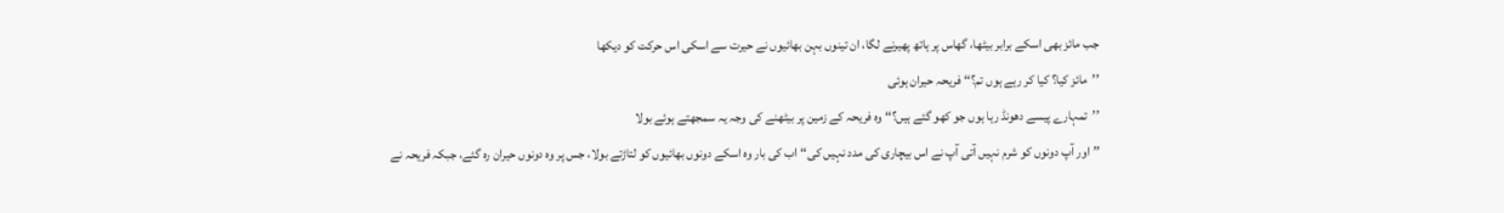جب مائز بھی اسکے برابر بیٹھا، گھاس پر ہاتھ پھیرنے لگا، ان تینوں بہن بھائیوں نے حیرت سے اسکی اس حرکت کو دیکھا
’’مائز کیا؟ کیا کر رہے ہوں تم؟‘‘ فریحہ حیران ہوئی
’’تمہارے پیسے دھونڈ رہا ہوں جو کھو گئے ہیں؟‘‘ وہ فریحہ کے زمین پر بیٹھنے کی وجہ یہ سمجھتے ہوئے بولا
’’اور آپ دونوں کو شرم نہیں آتی آپ نے اس بیچاری کی مدد نہیں کی‘‘ اب کی بار وہ اسکے دونوں بھائیوں کو لتاڑتے بولا، جس پر وہ دونوں حیران رہ گئے، جبکہ فریحہ نے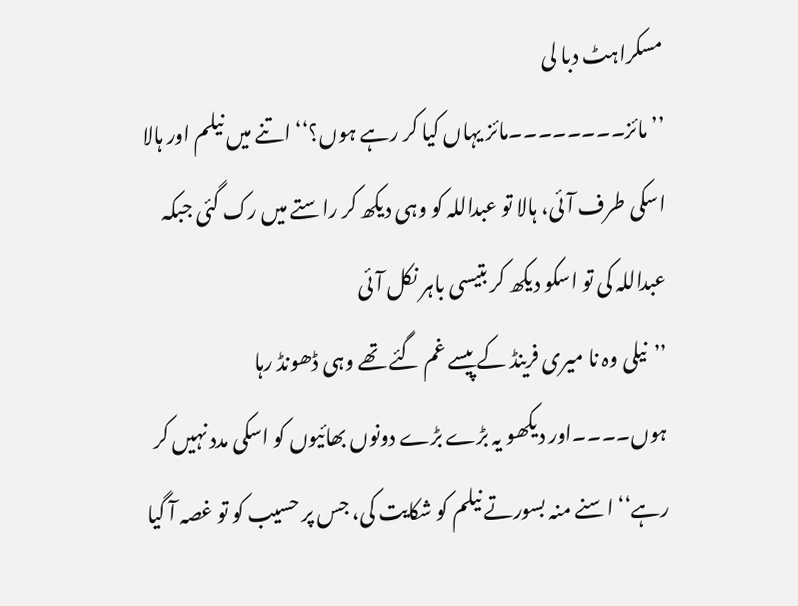مسکراہٹ دبا لی
’’مائز۔۔۔۔۔۔۔۔مائز یہاں کیا کر رہے ہوں؟‘‘ اتنے میں نیلم اور ہالا اسکی طرف آئی، ہالا تو عبداللہ کو وہی دیکھ کر راستے میں رک گئی جبکہ عبداللہ کی تو اسکو دیکھ کر بتیسی باہر نکل آئی
’’نیلی وہ نا میری فرینڈ کے پیسے غم گئے تھے وہی ڈھونڈ رہا ہوں۔۔۔۔اور دیکھو یہ بڑے بڑے دونوں بھائیوں کو اسکی مدد نہیں کر رہے‘‘ اسنے منہ بسورتے نیلم کو شکایت کی، جس پر حسیب کو تو غصہ آ گیا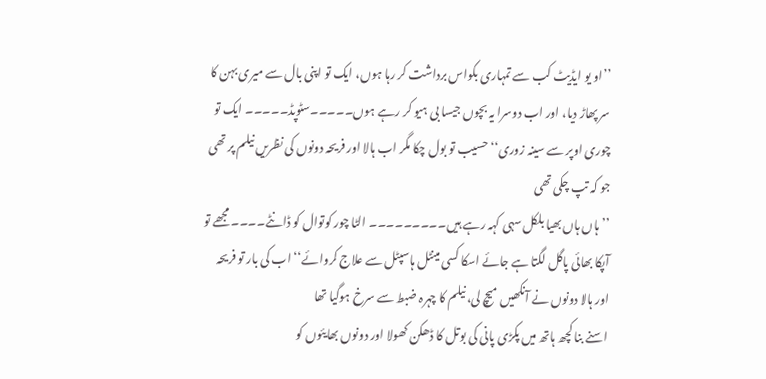’’او یو ایڈیٹ کب سے تمہاری بکواس برداشت کر رہا ہوں، ایک تو اپنی بال سے میری بہن کا سر پھاڑ دیا، اور اب دوسرا یہ بچوں جیسا بی ہیو کر رہے ہوں۔۔۔۔۔سٹوپڈ۔۔۔۔۔ ایک تو چوری اوپر سے سینہ زوری‘‘ حسیب تو بول چکا مگر اب ہالا اور فریحہ دونوں کی نظریں نیلم پر تھی جو کہ تپ چکی تھی
’’ہاں ہاں بھیا بلکل سہی کہہ رہے ہیں۔۔۔۔۔۔۔۔۔ الٹا چور کوتوال کو ڈانٹے۔۔۔۔ مجھے تو آپکا بھائی پاگل لگتا ہے جائے اسکا کسی مینٹل ہاسپٹل سے علاج کروائے‘‘ اب کی بار تو فریحہ اور ہالا دونوں نے آنکھیں میچ لی، نیلم کا چہرہ ضبط سے سرخ ہوگیا تھا
اسنے بنا کچھ ہاتھ میں پکڑی پانی کی بوتل کا ڈھکن کھولا اور دونوں بھایئوں کو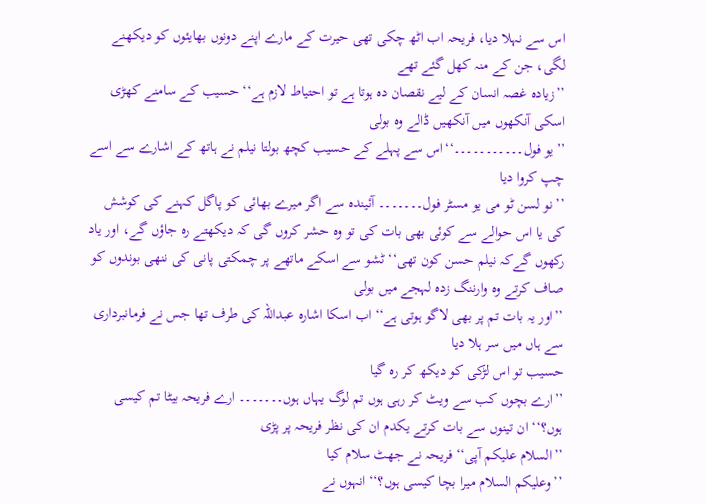اس سے نہلا دیا، فریحہ اب اٹھ چکی تھی حیرت کے مارے اپنے دونوں بھایئوں کو دیکھنے لگی، جن کے منہ کھل گئے تھے
’’زیادہ غصہ انسان کے لیے نقصان دہ ہوتا ہے تو احتیاط لازم ہے‘‘ حسیب کے سامنے کھڑی اسکی آنکھوں میں آنکھیں ڈالے وہ بولی
’’یو فول۔۔۔۔۔۔۔۔۔۔۔‘‘اس سے پہلے کے حسیب کچھ بولتا نیلم نے ہاتھ کے اشارے سے اسے چپ کروا دیا
’’نو لسن ٹو می یو مسٹر فول۔۔۔۔۔۔۔ آئیندہ سے اگر میرے بھائی کو پاگل کہنے کی کوشش کی یا اس حوالے سے کوئی بھی بات کی تو وہ حشر کروں گی کہ دیکھتے رہ جاؤں گے، اور یاد رکھوں گےکہ نیلم حسن کون تھی‘‘ ٹشو سے اسکے ماتھے پر چمکتی پانی کی ننھی بوندوں کو صاف کرتے وہ وارننگ زدہ لہجے میں بولی
’’اور یہ بات تم پر بھی لاگو ہوتی ہے‘‘ اب اسکا اشارہ عبداللہ کی طرف تھا جس نے فرمانبرداری سے ہاں میں سر ہلا دیا
حسیب تو اس لڑکی کو دیکھ کر رہ گیا
’’ارے بچوں کب سے ویٹ کر رہی ہوں تم لوگ یہاں ہوں۔۔۔۔۔۔۔ ارے فریحہ بیٹا تم کیسی ہوں؟‘‘ ان تینوں سے بات کرتے یکدم ان کی نظر فریحہ پر پڑی
’’السلام علیکم آپی‘‘ فریحہ نے جھٹ سلام کیا
’’وعلیکم السلام میرا بچا کیسی ہوں؟‘‘ انہوں نے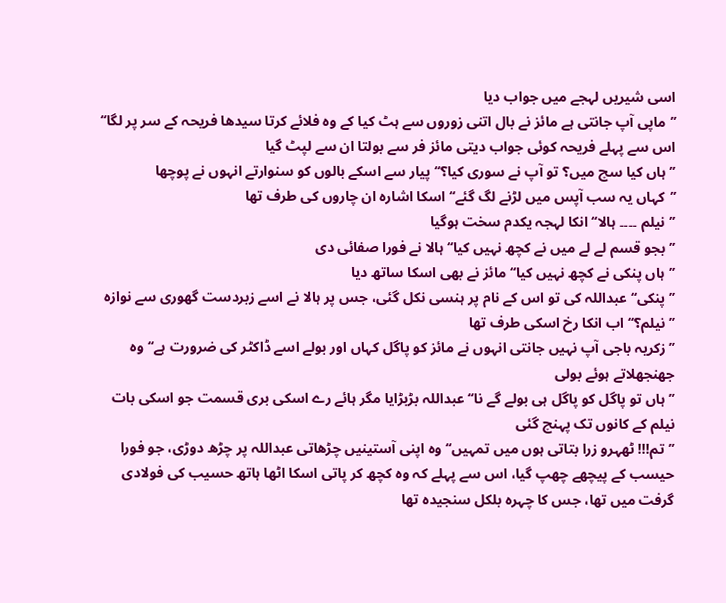اسی شیریں لہجے میں جواب دیا
’’ماپی آپ جانتی ہے مائز نے بال اتنی زوروں سے ہٹ کیا کے وہ فلائے کرتا سیدھا فریحہ کے سر پر لگا‘‘ اس سے پہلے فریحہ کوئی جواب دیتی مائز فر سے بولتا ان سے لپٹ گیا
’’ہاں کیا سچ میں؟ تو آپ نے سوری کیا؟‘‘ پیار سے اسکے بالوں کو سنوارتے انہوں نے پوچھا
’’کہاں یہ سب آپس میں لڑنے لگ گئے‘‘ اسکا اشارہ ان چاروں کی طرف تھا
’’نیلم ۔۔۔۔ ہالا‘‘ انکا لہجہ یکدم سخت ہوگیا
’’بجو قسم لے لے میں نے کچھ نہیں کیا‘‘ ہالا نے فورا صفائی دی
’’ہاں پنکی نے کچھ نہیں کیا‘‘ مائز نے بھی اسکا ساتھ دیا
’’پنکی‘‘ عبداللہ کی تو اس کے نام پر ہنسی نکل گئی، جس پر ہالا نے اسے زبردست گھوری سے نوازہ
’’نیلم؟‘‘ اب انکا رخ اسکی طرف تھا
’’زکریہ باجی آپ نہیں جانتی انہوں نے مائز کو پاگل کہاں اور بولے اسے ڈاکٹر کی ضرورت ہے‘‘وہ جھنجھلاتے ہوئے بولی
’’ہاں تو پاگل کو پاگل ہی بولے گے نا‘‘ عبداللہ بڑبڑایا مگر ہائے رے اسکی بری قسمت جو اسکی بات نیلم کے کانوں تک پہنچ گئی
’’تم!!! ٹھہرو زرا بتاتی ہوں میں تمہیں‘‘ وہ اپنی آستینیں چڑھاتی عبداللہ پر چڑھ دوڑی، جو فورا حیسب کے پیچھے چھپ گیا، اس سے پہلے کہ وہ کچھ کر پاتی اسکا اٹھا ہاتھ حسیب کی فولادی گرفت میں تھا، جس کا چہرہ بلکل سنجیدہ تھا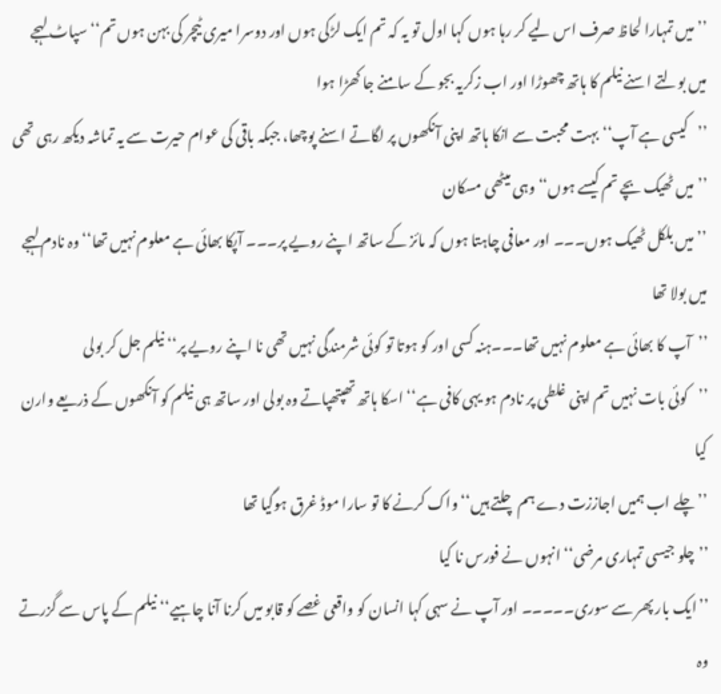’’میں تمہارا لحاظ صرف اس لیے کر رہا ہوں کہا اول تو یہ کہ تم ایک لڑکی ہوں اور دوسرا میری ٹیچر کی بہن ہوں تم‘‘ سپاٹ لہجے میں بولتے اسنے نیلم کا ہاتھ چھوڑا اور اب زکریہ بجو کے سامنے جا کھڑا ہوا
’’کیسی ہے آپ‘‘ بہت محبت سے انکا ہاتھ اپنی آنکھوں پر لگاتے اسنے پوچھا، جبکہ باقی کی عوام حیرت سے یہ تماشہ دیکھ رہی تھی
’’میں ٹھیک بچے تم کیسے ہوں‘‘ وہی میٹھی مسکان
’’میں بلکل ٹھیک ہوں۔۔۔ اور معافی چاہتا ہوں کہ مائز کے ساتھ اپنے رویے پر۔۔۔ آپکا بھائی ہے معلوم نہیں تھا‘‘ وہ نادم لہجے میں بولا تھا
’’آپ کا بھائی ہے معلوم نہیں تھا۔۔۔ہنہ کسی اور کو ہوتا تو کوئی شرمندگی نہیں تھی نا اپنے رویے پر‘‘ نیلم جل کر بولی
’’کوئی بات نہیں تم اپنی غلطی پر نادم ہو یہی کافی ہے‘‘ اسکا ہاتھ تھپتھپاتے وہ بولی اور ساتھ ہی نیلم کو آنکھوں کے ذریعے وارن کیا
’’چلے اب ہمیں اجاززت دے ہم چلتے ہیں‘‘ واک کرنے کا تو سارا موڈ غرق ہوگیا تھا
’’چلو جیسی تمہاری مرضی‘‘ انہوں نے فورس نا کیا
’’ایک بار پھر سے سوری۔۔۔۔۔ اور آپ نے سہی کہا انسان کو واقعی غصے کو قابو میں کرنا آنا چاہیے‘‘ نیلم کے پاس سے گزرتے وہ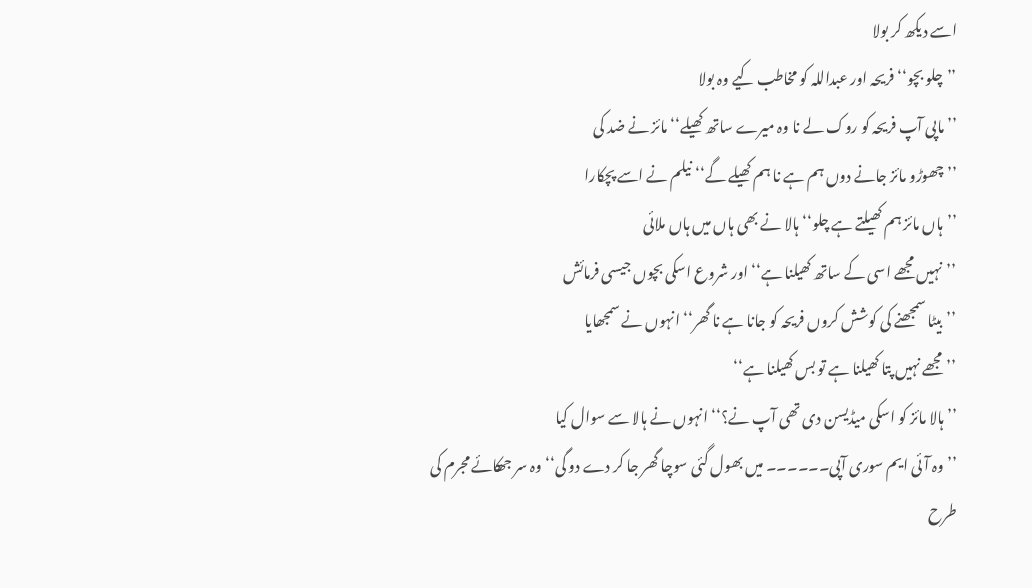اسے دیکھ کر بولا
’’چلو بچو‘‘ فریحہ اور عبداللہ کو مخاطب کیے وہ بولا
’’ماپی آپ فریحہ کو روک لے نا وہ میرے ساتھ کھیلے‘‘ مائز نے ضد کی
’’چھوڑو مائز جانے دوں ہم ہے نا ہم کھیلے گے‘‘ نیلم نے اسے پچکارا
’’ہاں مائز ہم کھیلتے ہے چلو‘‘ ہالا نے بھی ہاں میں ہاں ملائی
’’نہیں مجھے اسی کے ساتھ کھیلنا ہے‘‘ اور شروع اسکی بچوں جیسی فرمائش
’’بیٹا سمجھنے کی کوشش کروں فریحہ کو جانا ہے نا گھر‘‘ انہوں نے سمجھایا
’’مجھے نہیں پتا کھیلنا ہے تو بس کھیلنا ہے‘‘
’’ہالا مائز کو اسکی میڈیسن دی تھی آپ نے؟‘‘ انہوں نے ہالا سے سوال کیا
’’وہ آئی ایم سوری آپی۔۔۔۔۔۔ میں بھول گئی سوچا گھر جا کر دے دو گی‘‘ وہ سر جھکائے مجرم کی طرح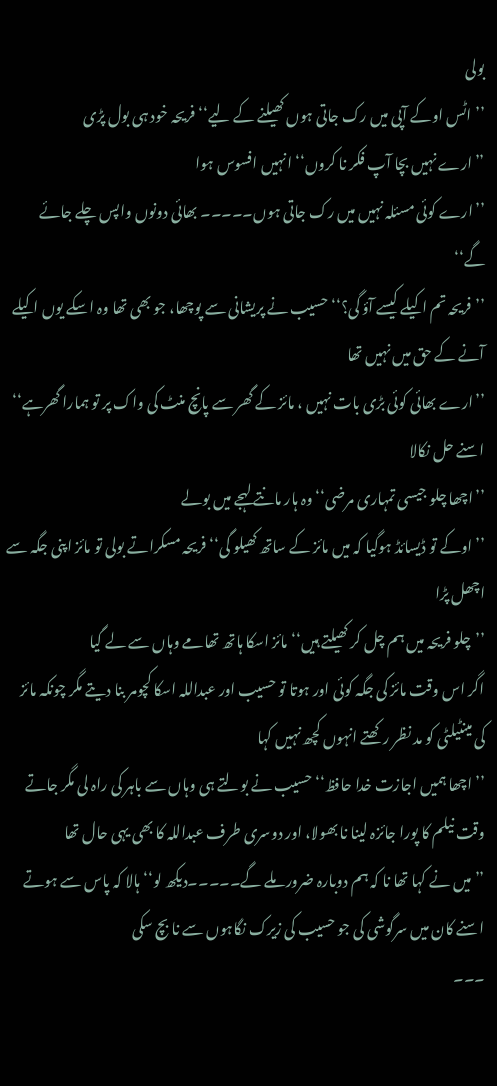بولی
’’اٹس اوکے آپی میں رک جاتی ہوں کھیلنے کے لیے‘‘ فریحہ خود ہی بول پڑی
’’ارے نہیں بچا آپ فکر نا کروں‘‘ انہیں افسوس ہوا
’’ارے کوئی مسئلہ نہیں میں رک جاتی ہوں۔۔۔۔۔ بھائی دونوں واپس چلے جائے گے‘‘
’’فریحہ تم اکیلے کیسے آؤ گی؟‘‘ حسیب نے پریشانی سے پوچھا، جو بھی تھا وہ اسکے یوں اکیلے آنے کے حق میں نہیں تھا
’’ارے بھائی کوئی بڑی بات نہیں ، مائز کے گھر سے پانچ منٹ کی واک پر تو ہمارا گھرہے‘‘ اسنے حل نکالا
’’اچھا چلو جیسی تمہاری مرضی‘‘ وہ ہار مانتے لہجے میں بولے
’’اوکے تو ڈیسائڈ ہوگیا کہ میں مائز کے ساتھ کھیلو گی‘‘ فریحہ مسکراتے بولی تو مائز اپنی جگہ سے اچھل پڑا
’’چلو فریحہ میں ہم چل کر کھیلتے ہیں‘‘ مائز اسکا ہاتھ تھامے وہاں سے لے گیا
اگر اس وقت مائز کی جگہ کوئی اور ہوتا تو حسیب اور عبداللہ اسکا کچومر بنا دیتے مگر چونکہ مائز کی مینٹیلٹی کو مد نظر رکھتے انہوں کچھ نہیں کہا
’’اچھا ہمیں اجازت خدا حافظ‘‘ حسیب نے بولتے ہی وہاں سے باہر کی راہ لی مگر جاتے وقت نیلم کا پورا جائزہ لینا نا بھولا، اور دوسری طرف عبداللہ کا بھی یہی حال تھا
’’میں نے کہا تھا نا کہ ہم دوبارہ ضرور ملے گے۔۔۔۔۔دیکھ لو‘‘ ہالا کہ پاس سے ہوتے اسنے کان میں سرگوشی کی جو حسیب کی زیرک نگاہوں سے نا بچ سکی
۔۔۔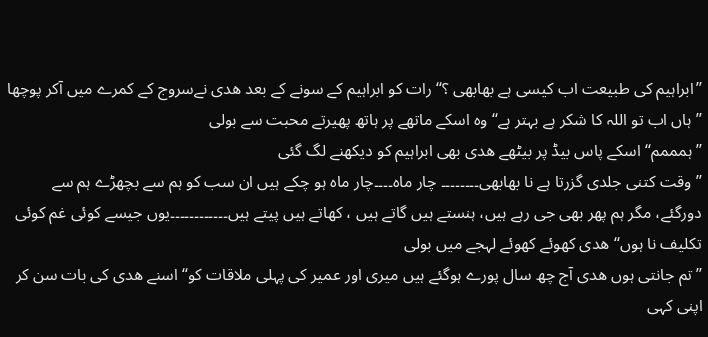’’ابراہیم کی طبیعت اب کیسی ہے بھابھی ؟‘‘ رات کو ابراہیم کے سونے کے بعد ھدی نےسروج کے کمرے میں آکر پوچھا
’’ہاں اب تو اللہ کا شکر ہے بہتر ہے‘‘ وہ اسکے ماتھے پر ہاتھ پھیرتے محبت سے بولی
’’ہمممم‘‘ اسکے پاس بیڈ پر بیٹھے ھدی بھی ابراہیم کو دیکھنے لگ گئی
’’وقت کتنی جلدی گزرتا ہے نا بھابھی۔۔۔۔۔۔۔۔ چار ماہ۔۔۔۔چار ماہ ہو چکے ہیں ان سب کو ہم سے بچھڑے ہم سے دورگئے، مگر ہم پھر بھی جی رہے ہیں، ہنستے ہیں گاتے ہیں ، کھاتے ہیں پیتے ہیں۔۔۔۔۔۔۔۔۔۔۔۔یوں جیسے کوئی غم کوئی تکلیف نا ہوں‘‘ھدی کھوئے کھوئے لہجے میں بولی
’’تم جانتی ہوں ھدی آج چھ سال پورے ہوگئے ہیں میری اور عمیر کی پہلی ملاقات کو‘‘ اسنے ھدی کی بات سن کر اپنی کہی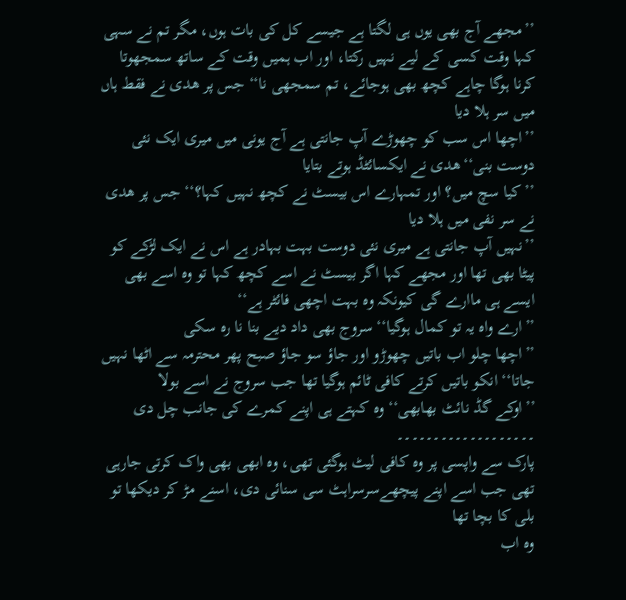’’مجھے آج بھی یوں ہی لگتا ہے جیسے کل کی بات ہوں، مگر تم نے سہی کہا وقت کسی کے لیے نہیں رکتا، اور اب ہمیں وقت کے ساتھ سمجھوتا کرنا ہوگا چاہے کچھ بھی ہوجائے، تم سمجھی نا‘‘ جس پر ھدی نے فقط ہاں میں سر ہلا دیا
’’اچھا اس سب کو چھوڑے آپ جانتی ہے آج یونی میں میری ایک نئی دوست بنی‘‘ھدی نے ایکسائٹڈ ہوتے بتایا
’’کیا سچ میں؟ اور تمہارے اس بیسٹ نے کچھ نہیں کہا؟‘‘ جس پر ھدی نے سر نفی میں ہلا دیا
’’نہیں آپ جانتی ہے میری نئی دوست بہت بہادر ہے اس نے ایک لڑکے کو پیٹا بھی تھا اور مجھے کہا اگر بیسٹ نے اسے کچھ کہا تو وہ اسے بھی ایسے ہی ماارے گی کیونکہ وہ بہت اچھی فائٹر ہے‘‘
’’ارے واہ یہ تو کمال ہوگیا‘‘ سروج بھی داد دیے بنا نا رہ سکی
’’اچھا چلو اب باتیں چھوڑو اور جاؤ سو جاؤ صبح پھر محترمہ سے اٹھا نہیں جاتا‘‘ انکو باتیں کرتے کافی ٹائم ہوگیا تھا جب سروج نے اسے بولا
’’اوکے گڈ نائٹ بھابھی‘‘ وہ کہتے ہی اپنے کمرے کی جانب چل دی
۔۔۔۔۔۔۔۔۔۔۔۔۔۔۔۔۔۔۔
پارک سے واپسی پر وہ کافی لیٹ ہوگئی تھی، وہ ابھی بھی واک کرتی جارہی تھی جب اسے اپنے پیچھےسرسراہٹ سی سنائی دی، اسنے مڑ کر دیکھا تو بلی کا بچا تھا
وہ اب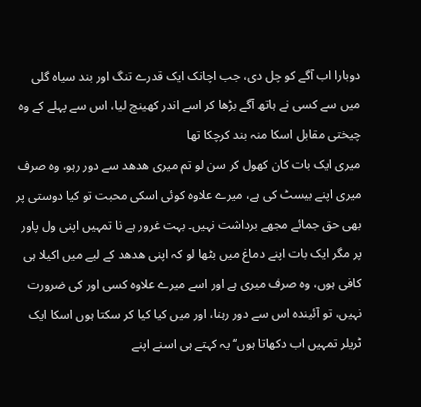دوبارا اب آگے کو چل دی، جب اچانک ایک قدرے تنگ اور بند سیاہ گلی میں سے کسی نے ہاتھ آگے بڑھا کر اسے اندر کھینچ لیا، اس سے پہلے کے وہ چیختی مقابل اسکا منہ بند کرچکا تھا
میری ایک بات کان کھول کر سن لو تم میری ھدھد سے دور رہو، وہ صرف میری اپنے بیسٹ کی ہے، میرے علاوہ کوئی اسکی محبت تو کیا دوستی پر بھی حق جمائے مجھے برداشت نہیں۔ بہت غرور ہے نا تمہیں اپنی ول پاور پر مگر ایک بات اپنے دماغ میں بٹھا لو کہ اپنی ھدھد کے لیے میں اکیلا ہی کافی ہوں، وہ صرف میری ہے اور اسے میرے علاوہ کسی اور کی ضرورت نہیں، تو آئیندہ اس سے دور رہنا، اور میں کیا کیا کر سکتا ہوں اسکا ایک ٹریلر تمہیں اب دکھاتا ہوں‘‘ یہ کہتے ہی اسنے اپنے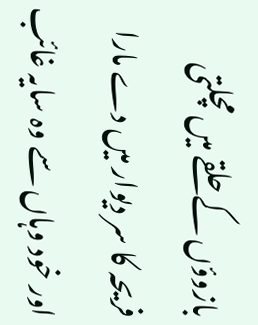بازوؤں کے حلقے میں مچلتی فریحہ کا سر دیوار میں دے مارا اور خود وہاں سے وہ سایہ غائب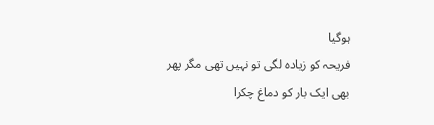ہوگیا
فریحہ کو زیادہ لگی تو نہیں تھی مگر پھر بھی ایک بار کو دماغ چکرا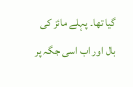گیا تھا۔ پہلے مائز کی بال اور اب اسی جگہ پر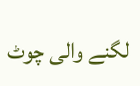لگنے والی چوٹ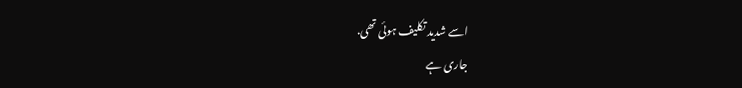اسے شدید تکلیف ہوئی تھی.
جاری ہے